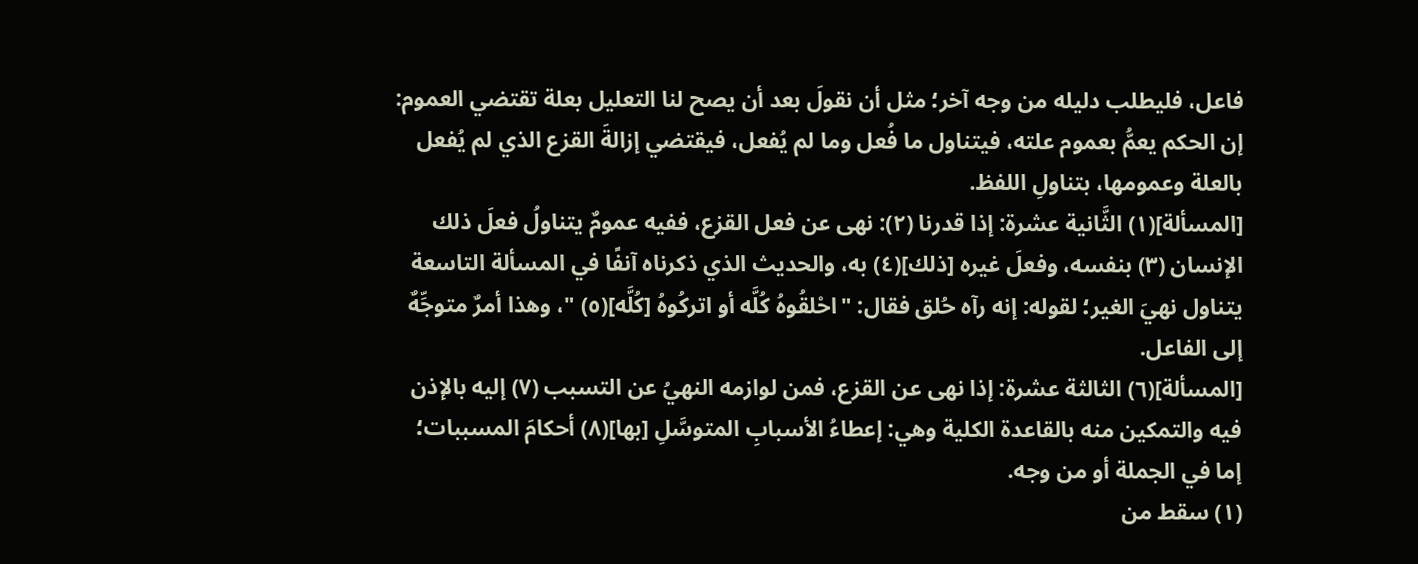فاعل، فليطلب دليله من وجه آخر؛ مثل أن نقولَ بعد أن يصح لنا التعليل بعلة تقتضي العموم: إن الحكم يعمُّ بعموم علته، فيتناول ما فُعل وما لم يُفعل، فيقتضي إزالةَ القزع الذي لم يُفعل بالعلة وعمومها، بتناولِ اللفظ.
[المسألة](١) الثَّانية عشرة: إذا قدرنا (٢): نهى عن فعل القزع، ففيه عمومٌ يتناولُ فعلَ ذلك الإنسان (٣) بنفسه، وفعلَ غيره [ذلك](٤) به، والحديث الذي ذكرناه آنفًا في المسألة التاسعة يتناول نهيَ الغير؛ لقوله: إنه رآه حُلق فقال: "احْلقُوهُ كُلَّه أو اتركُوهُ [كُلَّه](٥) "، وهذا أمرٌ متوجِّهٌ إلى الفاعل.
[المسألة](٦) الثالثة عشرة: إذا نهى عن القزع، فمن لوازمه النهيُ عن التسبب (٧) إليه بالإذن فيه والتمكين منه بالقاعدة الكلية وهي: إعطاءُ الأسبابِ المتوسَّلِ [بها](٨) أحكامَ المسببات؛ إما في الجملة أو من وجه.
(١) سقط من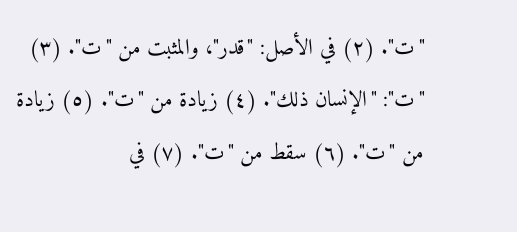"ت". (٢) في الأصل: "قدر"، والمثبت من "ت". (٣) "ت": "الإنسان ذلك". (٤) زيادة من "ت". (٥) زيادة من "ت". (٦) سقط من "ت". (٧) في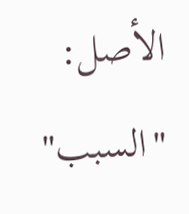الأصل: "السبب"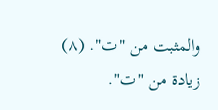والمثبت من "ت". (٨) زيادة من "ت".